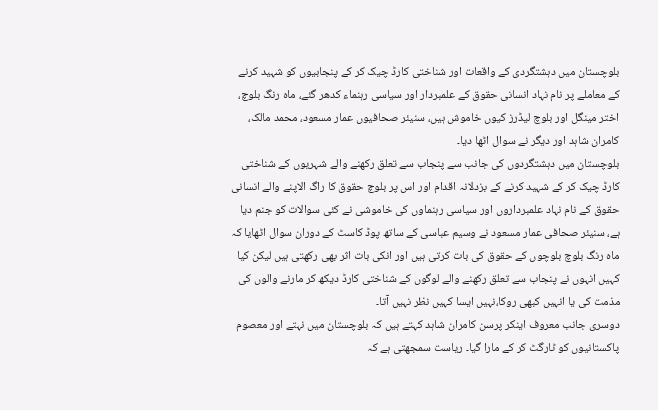بلوچستان میں دہشتگردی کے واقعات اور شناختی کارڈ چیک کر کے پنجابیوں کو شہید کرنے کے معاملے پر نام نہاد انسانی حقوق کے علمبردار اور سیاسی رہنماء کدھر گئے، ماہ رنگ بلوچ، اختر مینگل اور بلوچ لیڈرز کیوں خاموش ہیں، سنیئر صحافیوں عمار مسعود، محمد مالک، کامران شاہد اور دیگر نے سوال اٹھا دیا۔
بلوچستان میں دہشتگردوں کی جانب سے پنجاب سے تعلق رکھنے والے شہریوں کے شناختی کارڈ چیک کر کے شہید کرنے کے بزدلانہ اقدام اور اس پر بلوچ حقوق کا راگ الاپنے والے انسانی حقوق کے نام نہاد علمبرداروں اور سیاسی رہنماوں کی خاموشی نے کئی سوالات کو جنم دیا ہے، سنیئر صحافی عمار مسعود نے وسیم عباسی کے ساتھ پوڈ کاسٹ کے دوران سوال اٹھایا کہ ماہ رنگ بلوچ بلوچوں کے حقوق کی بات کرتی ہیں اور انکی بات اثر بھی رکھتی ہیں لیکن کیا کہیں انہوں نے پنجاب سے تعلق رکھنے والے لوگوں کے شناختی کارڈ دیکھ کر مارنے والوں کی مذمت کی یا انہیں کبھی روکا،نہیں ایسا کہیں نظر نہیں آتا۔
دوسری جانب معروف اینکر پرسن کامران شاہد کہتے ہیں کہ بلوچستان میں نہتے اور معصوم پاکستانیوں کو ٹارگٹ کر کے مارا گیا۔ ریاست سمجھتی ہے کہ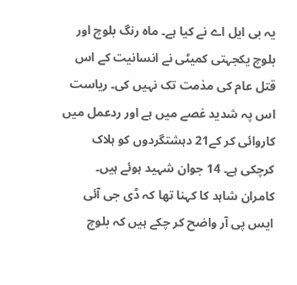یہ بی ایل اے نے کیا ہے۔ ماہ رنگ بلوچ اور بلوچ یکجہتی کمیٹی نے انسانیت کے اس قتل عام کی مذمت تک نہیں کی۔ ریاست اس پہ شدید غصے میں ہے اور ردعمل میں کاروائی کر کے21 دہشتگردوں کو ہلاک کرچکی ہے۔ 14 جوان شہید ہوئے ہیں۔
کامران شاہد کا کہنا تھا کہ ڈی جی آئی ایس پی آر واضح کر چکے ہیں کہ بلوچ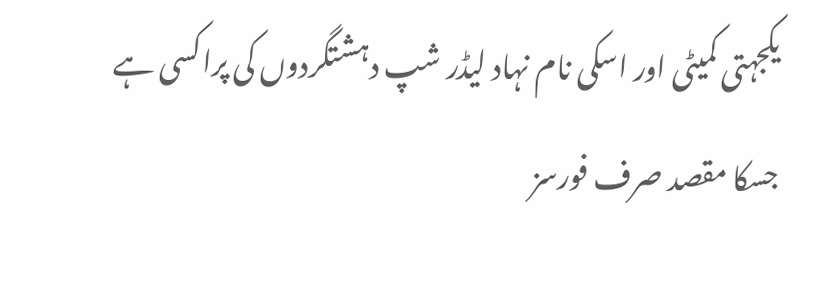یکجہتی کمیٹی اور اسکی نام نہاد لیڈر شپ دہشتگردوں کی پراکسی ہے جسکا مقصد صرف فورسز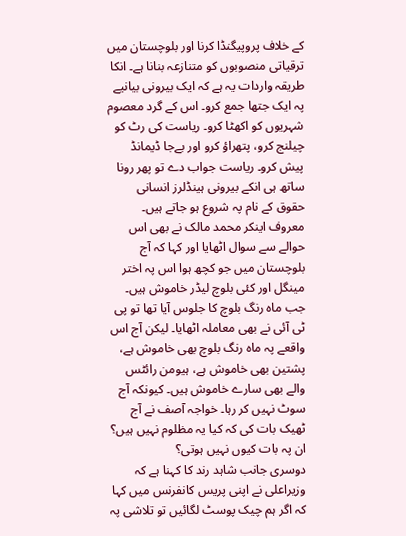کے خلاف پروپیگنڈا کرنا اور بلوچستان میں ترقیاتی منصوبوں کو متنازعہ بنانا ہے۔ انکا طریقہ واردات یہ ہے کہ ایک بیرونی بیانیے پہ ایک جتھا جمع کرو۔ اس کے گرد معصوم شہریوں کو اکھٹا کرو۔ ریاست کی رٹ کو چیلنج کرو، پتھراؤ کرو اور بےجا ڈیمانڈ پیش کرو۔ ریاست جواب دے تو پھر رونا ساتھ ہی انکے بیرونی ہینڈلرز انسانی حقوق کے نام پہ شروع ہو جاتے ہیں۔
معروف اینکر محمد مالک نے بھی اس حوالے سے سوال اٹھایا اور کہا کہ آج بلوچستان میں جو کچھ ہوا اس پہ اختر مینگل اور کئی بلوچ لیڈر خاموش ہیں۔ جب ماہ رنگ بلوچ کا جلوس آیا تھا تو پی ٹی آئی نے بھی معاملہ اٹھایا۔ لیکن آج اس واقعے پہ ماہ رنگ بلوچ بھی خاموش ہے، پشتین بھی خاموش ہے، ہیومن رائٹس والے بھی سارے خاموش ہیں۔ کیونکہ آج سوٹ نہیں کر رہا۔ خواجہ آصف نے آج ٹھیک بات کی کہ کیا یہ مظلوم نہیں ہیں؟ ان پہ بات کیوں نہیں ہوتی؟
دوسری جانب شاہد رند کا کہنا ہے کہ وزیراعلی نے اپنی پریس کانفرنس میں کہا کہ اگر ہم چیک پوسٹ لگائیں تو تلاشی پہ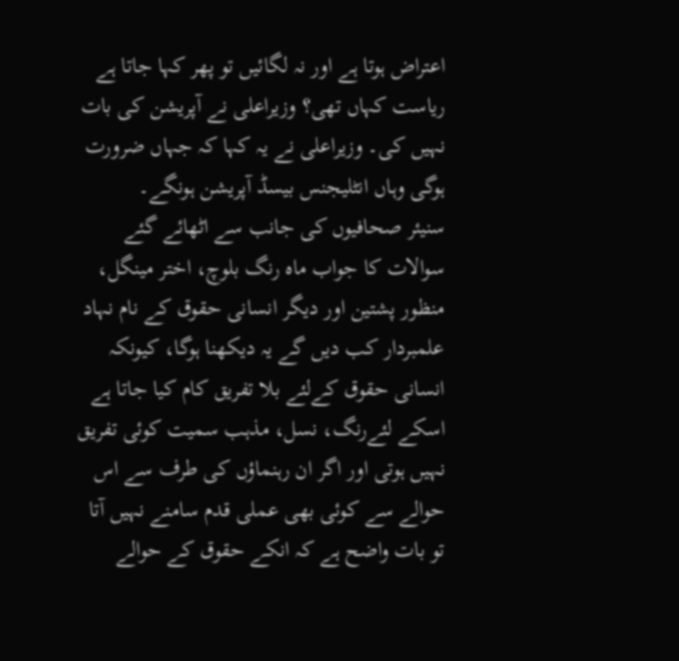اعتراض ہوتا ہے اور نہ لگائیں تو پھر کہا جاتا ہے ریاست کہاں تھی؟ وزیراعلی نے آپریشن کی بات نہیں کی۔ وزیراعلی نے یہ کہا کہ جہاں ضرورت ہوگی وہاں انٹلیجنس بیسڈ آپریشن ہونگے۔
سنیئر صحافیوں کی جانب سے اٹھائے گئے سوالات کا جواب ماہ رنگ بلوچ، اختر مینگل، منظور پشتین اور دیگر انسانی حقوق کے نام نہاد علمبردار کب دیں گے یہ دیکھنا ہوگا، کیونکہ انسانی حقوق کےلئے بلا تفریق کام کیا جاتا ہے اسکے لئےرنگ، نسل، مذہب سمیت کوئی تفریق نہیں ہوتی اور اگر ان رہنماؤں کی طرف سے اس حوالے سے کوئی بھی عملی قدم سامنے نہیں آتا تو بات واضح ہے کہ انکے حقوق کے حوالے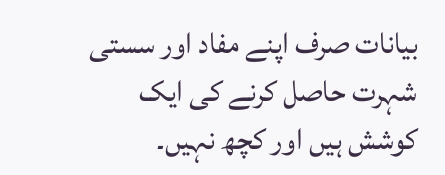بیانات صرف اپنے مفاد اور سستی شہرت حاصل کرنے کی ایک کوشش ہیں اور کچھ نہیں۔